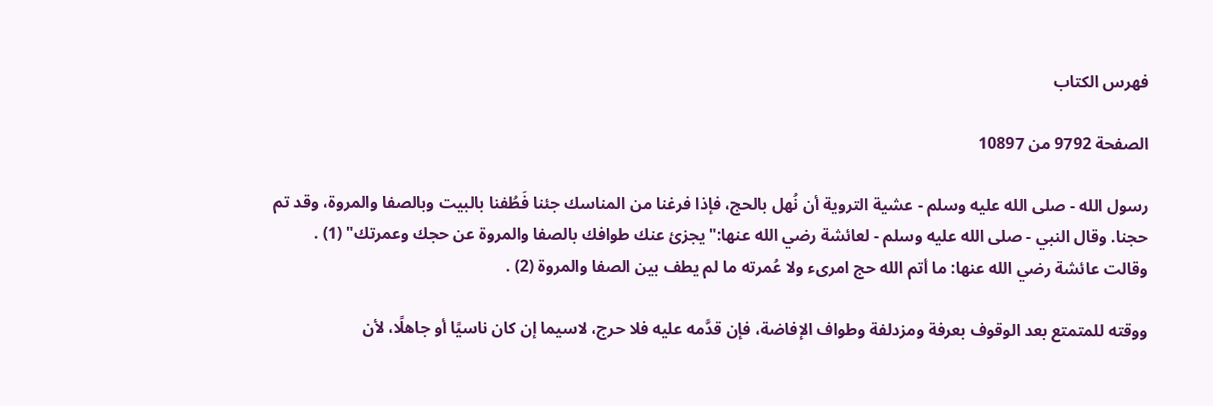فهرس الكتاب

الصفحة 9792 من 10897

رسول الله - صلى الله عليه وسلم - عشية التروية أن نُهل بالحج، فإذا فرغنا من المناسك جئنا فَطُفنا بالبيت وبالصفا والمروة، وقد تم حجنا. وقال النبي - صلى الله عليه وسلم - لعائشة رضي الله عنها:"يجزئ عنك طوافك بالصفا والمروة عن حجك وعمرتك" (1) . وقالت عائشة رضي الله عنها: ما أتم الله حج امرىء ولا عُمرته ما لم يطف بين الصفا والمروة (2) .

ووقته للمتمتع بعد الوقوف بعرفة ومزدلفة وطواف الإفاضة، فإن قدَّمه عليه فلا حرج، لاسيما إن كان ناسيًا أو جاهلًا، لأن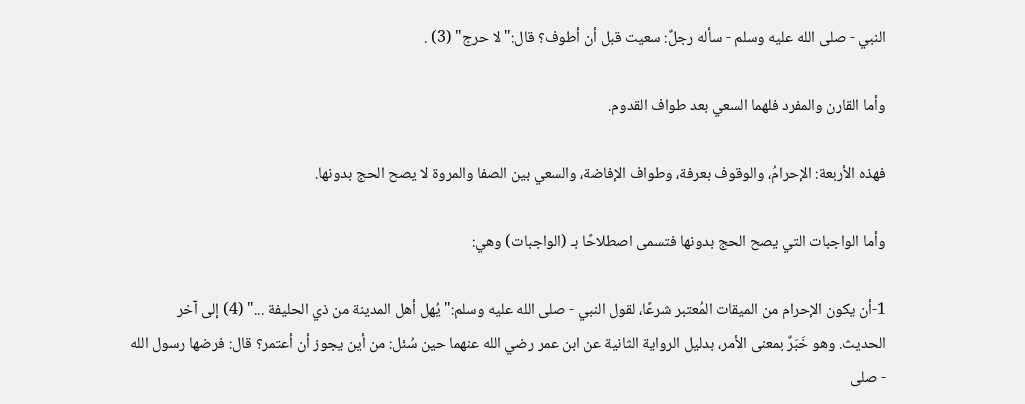النبي - صلى الله عليه وسلم - سأله رجلٌ: سعيت قبل أن أطوف؟ قال:"لا حرج" (3) .

وأما القارن والمفرد فلهما السعي بعد طواف القدوم.

فهذه الأربعة: الإحرامُ، والوقوف بعرفة، وطواف الإفاضة، والسعي بين الصفا والمروة لا يصح الحج بدونها.

وأما الواجبات التي يصح الحج بدونها فتسمى اصطلاحًا بـ (الواجبات) وهي:

1-أن يكون الإحرام من الميقات المُعتبر شرعًا، لقول النبي - صلى الله عليه وسلم:"يُهل أهل المدينة من ذي الحليفة ..." (4) إلى آخر الحديث. وهو خَبَرٌ بمعنى الأمر، بدليل الرواية الثانية عن ابن عمر رضي الله عنهما حين سُئل: من أين يجوز أن أعتمر؟ قال: فرضها رسول الله - صلى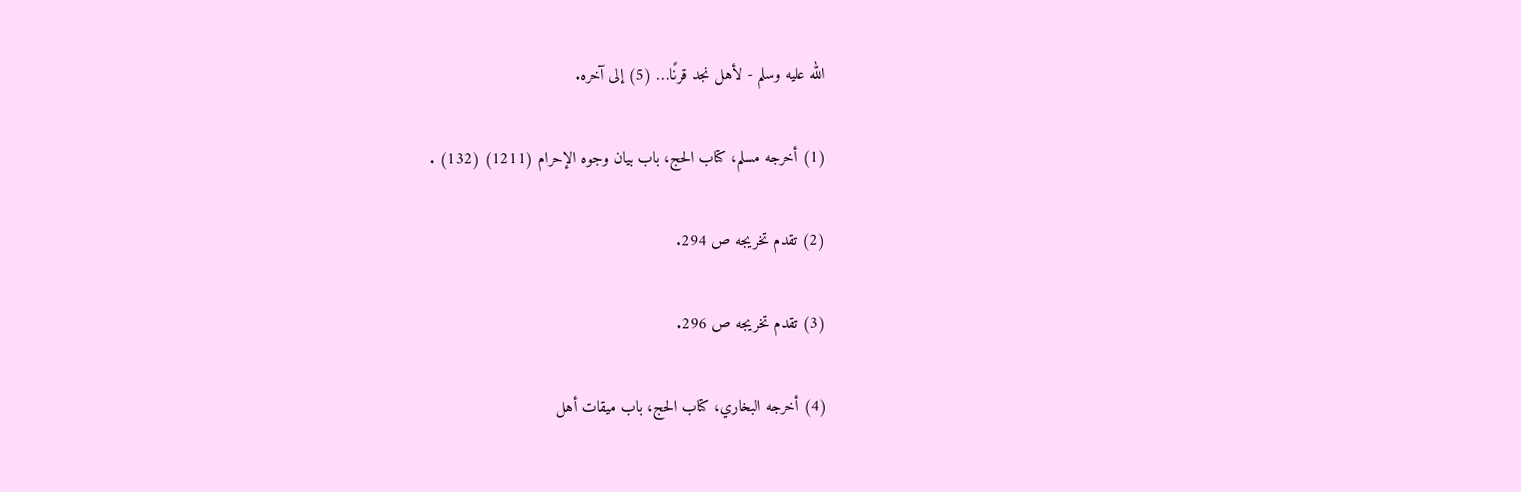الله عليه وسلم - لأهل نجد قرنًا… (5) إلى آخره.

(1) أخرجه مسلم، كتاب الحج، باب بيان وجوه الإحرام (1211) (132) .

(2) تقدم تخريجه ص 294.

(3) تقدم تخريجه ص 296.

(4) أخرجه البخاري، كتاب الحج، باب ميقات أهل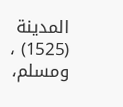المدينة (1525) ، ومسلم،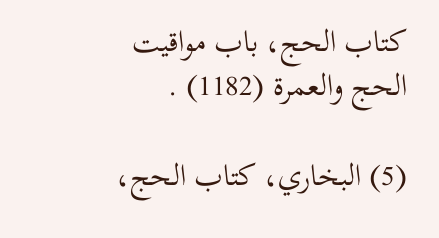كتاب الحج، باب مواقيت الحج والعمرة (1182) .

(5) البخاري، كتاب الحج،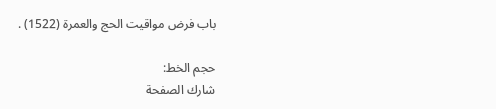باب فرض مواقيت الحج والعمرة (1522) .

حجم الخط:
شارك الصفحة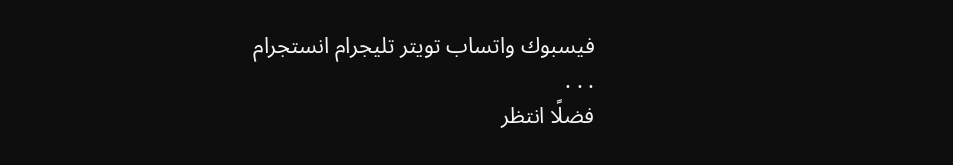فيسبوك واتساب تويتر تليجرام انستجرام
. . .
فضلًا انتظر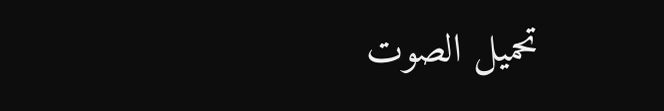تحميل الصوت